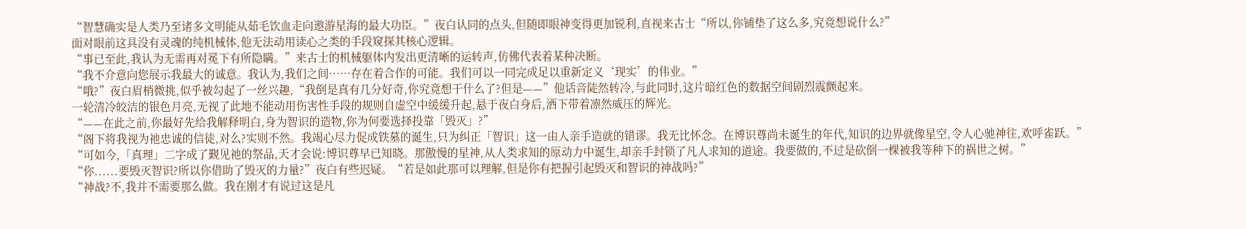“智慧确实是人类乃至诸多文明能从茹毛饮血走向遨游星海的最大功臣。”夜白认同的点头,但随即眼神变得更加锐利,直视来古士“所以,你铺垫了这么多,究竟想说什么?”
面对眼前这具没有灵魂的纯机械体,他无法动用读心之类的手段窥探其核心逻辑。
“事已至此,我认为无需再对冕下有所隐瞒。”来古士的机械躯体内发出更清晰的运转声,仿佛代表着某种决断。
“我不介意向您展示我最大的诚意。我认为,我们之间……存在着合作的可能。我们可以一同完成足以重新定义‘现实’的伟业。”
“哦?”夜白眉梢微挑,似乎被勾起了一丝兴趣,“我倒是真有几分好奇,你究竟想干什么了?但是——”他话音陡然转冷,与此同时,这片暗红色的数据空间剧烈震颤起来。
一轮清冷皎洁的银色月亮,无视了此地不能动用伤害性手段的规则自虚空中缓缓升起,悬于夜白身后,洒下带着凛然威压的辉光。
“——在此之前,你最好先给我解释明白,身为智识的造物,你为何要选择投靠「毁灭」?”
“阁下将我视为祂忠诚的信徒,对么?实则不然。我竭心尽力促成铁墓的诞生,只为纠正「智识」这一由人亲手造就的错谬。我无比怀念。在博识尊尚未诞生的年代,知识的边界就像星空,令人心驰神往,欢呼雀跃。”
“可如今,「真理」二字成了觐见祂的祭品,天才会说:博识尊早已知晓。那傲慢的星神,从人类求知的原动力中诞生,却亲手封锁了凡人求知的道途。我要做的,不过是砍倒一棵被我等种下的祸世之树。”
“你......要毁灭智识?所以你借助了毁灭的力量?”夜白有些迟疑。“若是如此那可以理解,但是你有把握引起毁灭和智识的神战吗?”
“神战?不,我并不需要那么做。我在刚才有说过这是凡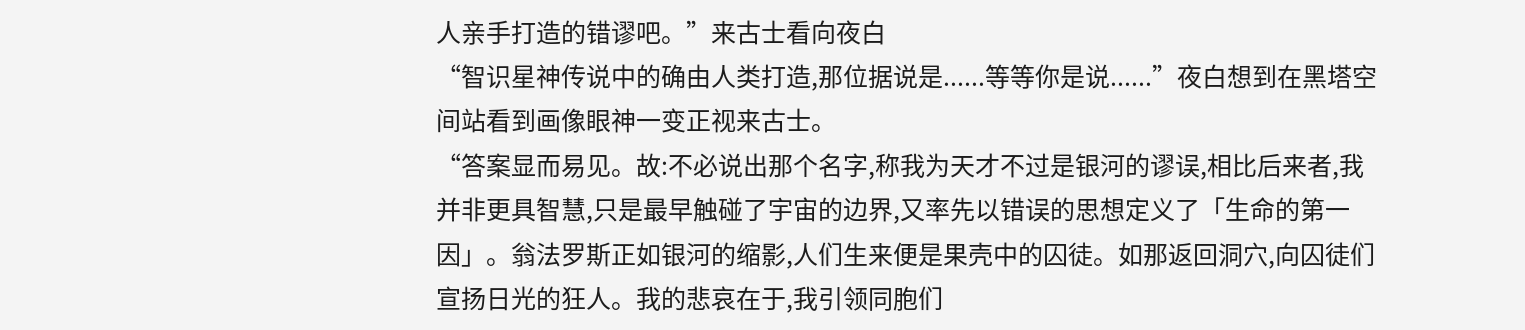人亲手打造的错谬吧。”来古士看向夜白
“智识星神传说中的确由人类打造,那位据说是......等等你是说......”夜白想到在黑塔空间站看到画像眼神一变正视来古士。
“答案显而易见。故:不必说出那个名字,称我为天才不过是银河的谬误,相比后来者,我并非更具智慧,只是最早触碰了宇宙的边界,又率先以错误的思想定义了「生命的第一因」。翁法罗斯正如银河的缩影,人们生来便是果壳中的囚徒。如那返回洞穴,向囚徒们宣扬日光的狂人。我的悲哀在于,我引领同胞们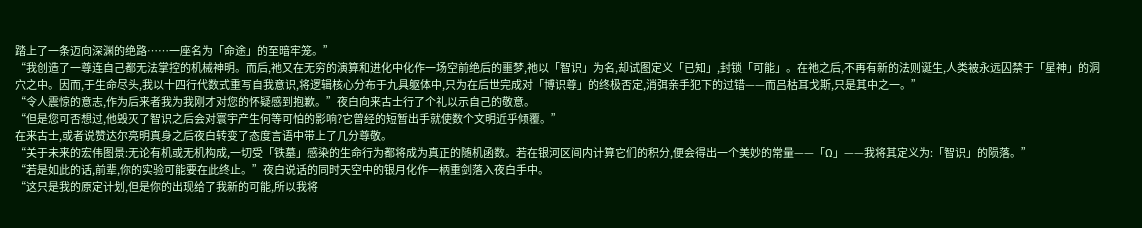踏上了一条迈向深渊的绝路……一座名为「命途」的至暗牢笼。”
“我创造了一尊连自己都无法掌控的机械神明。而后,祂又在无穷的演算和进化中化作一场空前绝后的噩梦,祂以「智识」为名,却试图定义「已知」,封锁「可能」。在祂之后,不再有新的法则诞生,人类被永远囚禁于「星神」的洞穴之中。因而,于生命尽头,我以十四行代数式重写自我意识,将逻辑核心分布于九具躯体中,只为在后世完成对「博识尊」的终极否定,消弭亲手犯下的过错——而吕枯耳戈斯,只是其中之一。”
“令人震惊的意志,作为后来者我为我刚才对您的怀疑感到抱歉。”夜白向来古士行了个礼以示自己的敬意。
“但是您可否想过,他毁灭了智识之后会对寰宇产生何等可怕的影响?它曾经的短暂出手就使数个文明近乎倾覆。”
在来古士,或者说赞达尔亮明真身之后夜白转变了态度言语中带上了几分尊敬。
“关于未来的宏伟图景:无论有机或无机构成,一切受「铁墓」感染的生命行为都将成为真正的随机函数。若在银河区间内计算它们的积分,便会得出一个美妙的常量——「Ω」——我将其定义为:「智识」的陨落。”
“若是如此的话,前辈,你的实验可能要在此终止。”夜白说话的同时天空中的银月化作一柄重剑落入夜白手中。
“这只是我的原定计划,但是你的出现给了我新的可能,所以我将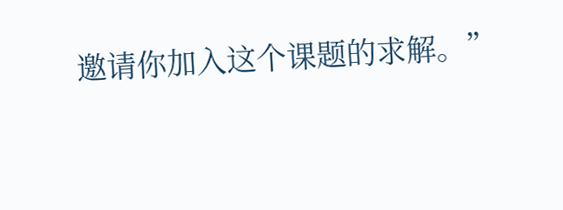邀请你加入这个课题的求解。”